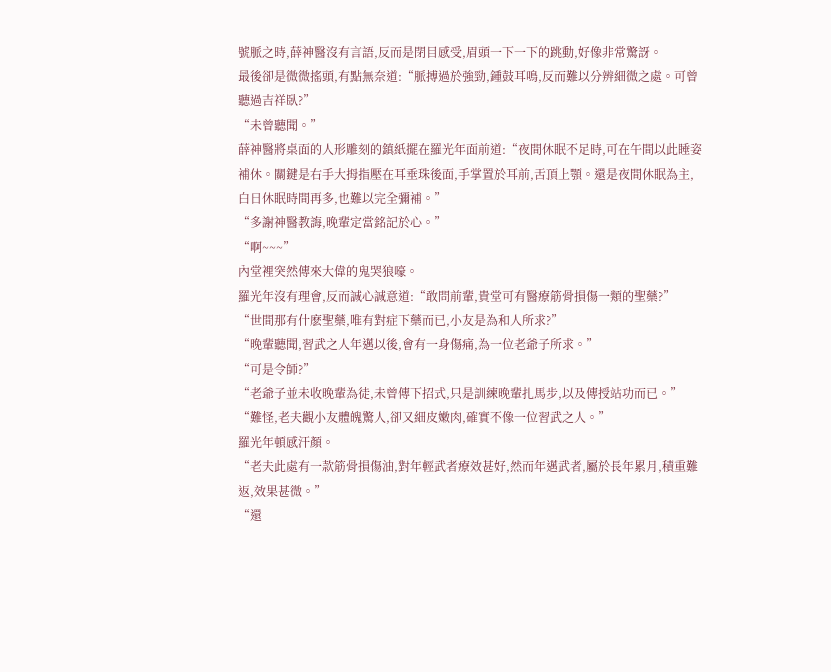號脈之時,薛神醫沒有言語,反而是閉目感受,眉頭一下一下的跳動,好像非常驚訝。
最後卻是微微搖頭,有點無奈道:“脈搏過於強勁,鍾鼓耳鳴,反而難以分辨細微之處。可曾聽過吉祥臥?”
“未曾聽聞。”
薛神醫將桌面的人形雕刻的鎮紙擺在羅光年面前道:“夜間休眠不足時,可在午間以此睡姿補休。關鍵是右手大拇指壓在耳垂珠後面,手掌置於耳前,舌頂上顎。還是夜間休眠為主,白日休眠時間再多,也難以完全彌補。”
“多謝神醫教誨,晚輩定當銘記於心。”
“啊~~~”
內堂裡突然傳來大偉的鬼哭狼嚎。
羅光年沒有理會,反而誠心誠意道:“敢問前輩,貴堂可有醫療筋骨損傷一類的聖藥?”
“世間那有什麽聖藥,唯有對症下藥而已,小友是為和人所求?”
“晚輩聽聞,習武之人年邁以後,會有一身傷痛,為一位老爺子所求。”
“可是令師?”
“老爺子並未收晚輩為徒,未曾傳下招式,只是訓練晚輩扎馬步,以及傳授站功而已。”
“難怪,老夫觀小友體魄驚人,卻又細皮嫩肉,確實不像一位習武之人。”
羅光年頓感汗顏。
“老夫此處有一款筋骨損傷油,對年輕武者療效甚好,然而年邁武者,屬於長年累月,積重難返,效果甚微。”
“還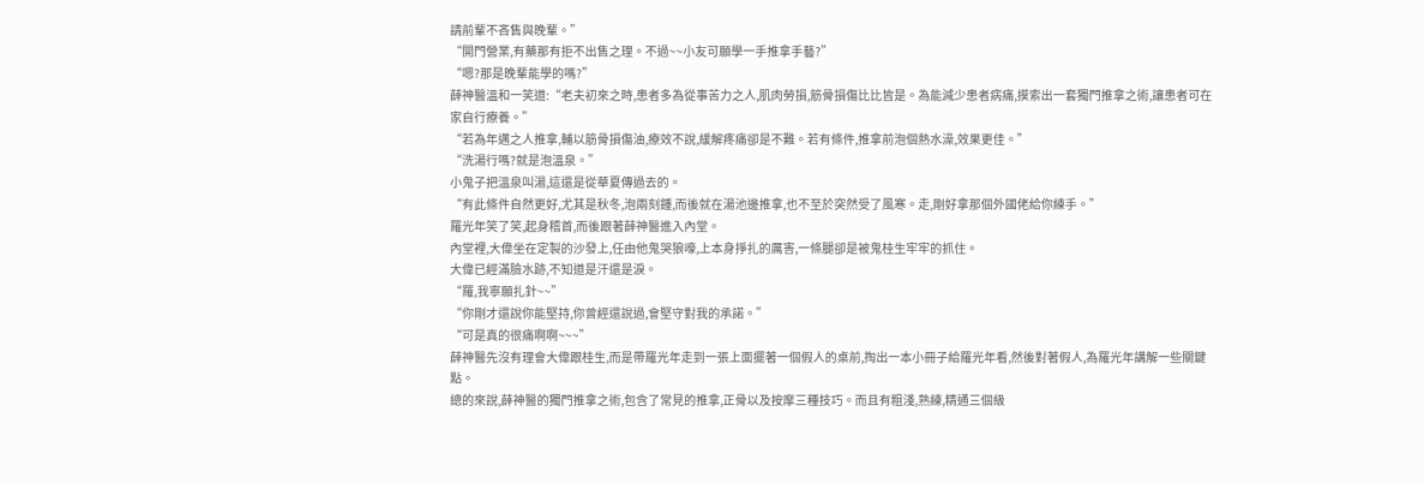請前輩不吝售與晚輩。”
“開門營業,有藥那有拒不出售之理。不過~~小友可願學一手推拿手藝?”
“嗯?那是晚輩能學的嗎?”
薛神醫溫和一笑道:“老夫初來之時,患者多為從事苦力之人,肌肉勞損,筋骨損傷比比皆是。為能減少患者病痛,摸索出一套獨門推拿之術,讓患者可在家自行療養。”
“若為年邁之人推拿,輔以筋骨損傷油,療效不說,緩解疼痛卻是不難。若有條件,推拿前泡個熱水澡,效果更佳。”
“洗湯行嗎?就是泡溫泉。”
小鬼子把溫泉叫湯,這還是從華夏傳過去的。
“有此條件自然更好,尤其是秋冬,泡兩刻鍾,而後就在湯池邊推拿,也不至於突然受了風寒。走,剛好拿那個外國佬給你練手。”
羅光年笑了笑,起身稽首,而後跟著薛神醫進入內堂。
內堂裡,大偉坐在定製的沙發上,任由他鬼哭狼嚎,上本身掙扎的厲害,一條腿卻是被鬼桂生牢牢的抓住。
大偉已經滿臉水跡,不知道是汗還是淚。
“羅,我寧願扎針~~”
“你剛才還說你能堅持,你曾經還說過,會堅守對我的承諾。”
“可是真的很痛啊啊~~~”
薛神醫先沒有理會大偉跟桂生,而是帶羅光年走到一張上面擺著一個假人的桌前,掏出一本小冊子給羅光年看,然後對著假人,為羅光年講解一些關鍵點。
總的來說,薛神醫的獨門推拿之術,包含了常見的推拿,正骨以及按摩三種技巧。而且有粗淺,熟練,精通三個級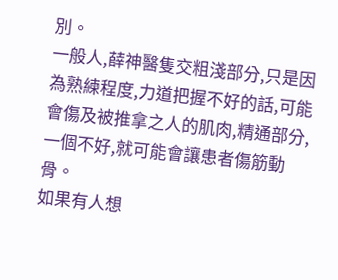別。
一般人,薛神醫隻交粗淺部分,只是因為熟練程度,力道把握不好的話,可能會傷及被推拿之人的肌肉,精通部分,一個不好,就可能會讓患者傷筋動骨。
如果有人想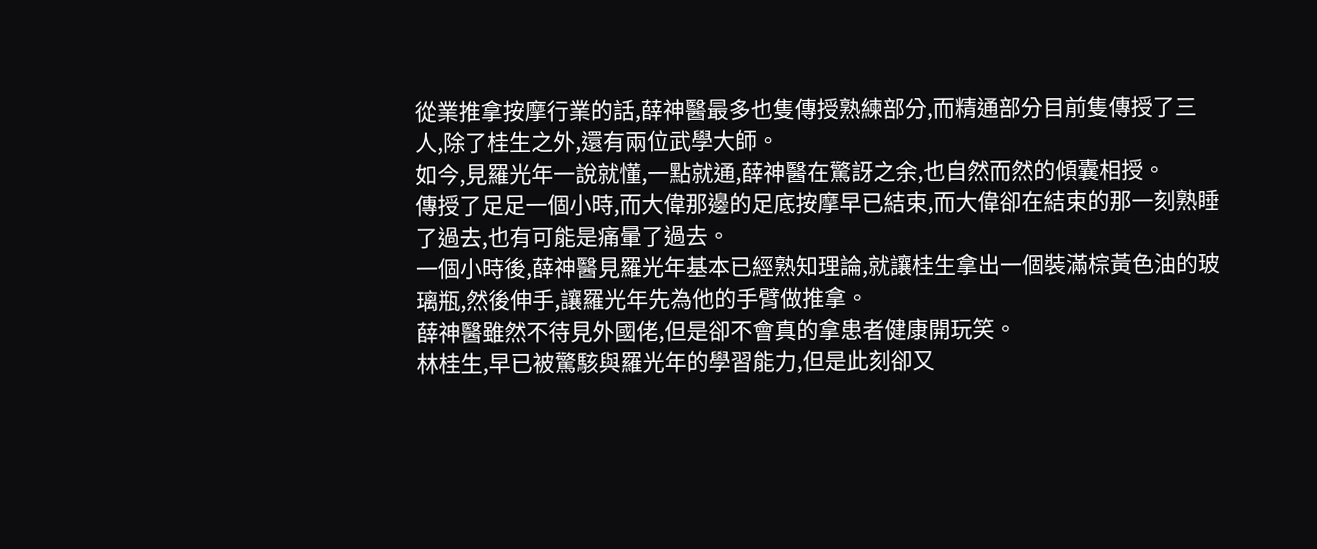從業推拿按摩行業的話,薛神醫最多也隻傳授熟練部分,而精通部分目前隻傳授了三人,除了桂生之外,還有兩位武學大師。
如今,見羅光年一說就懂,一點就通,薛神醫在驚訝之余,也自然而然的傾囊相授。
傳授了足足一個小時,而大偉那邊的足底按摩早已結束,而大偉卻在結束的那一刻熟睡了過去,也有可能是痛暈了過去。
一個小時後,薛神醫見羅光年基本已經熟知理論,就讓桂生拿出一個裝滿棕黃色油的玻璃瓶,然後伸手,讓羅光年先為他的手臂做推拿。
薛神醫雖然不待見外國佬,但是卻不會真的拿患者健康開玩笑。
林桂生,早已被驚駭與羅光年的學習能力,但是此刻卻又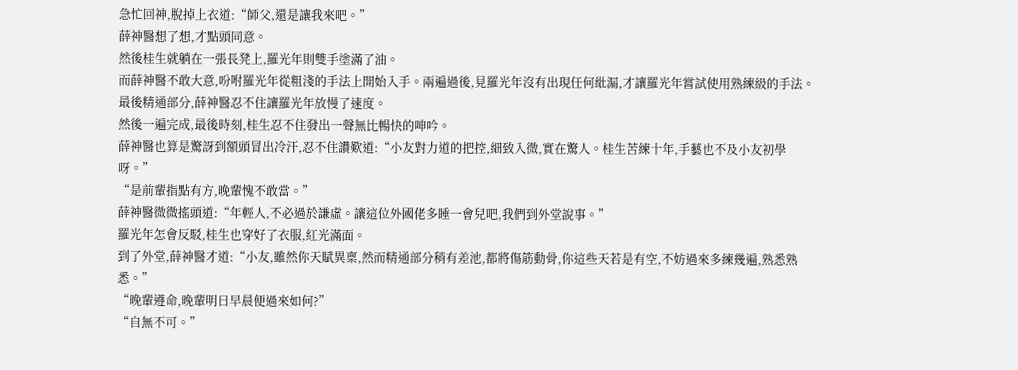急忙回神,脫掉上衣道:“師父,還是讓我來吧。”
薛神醫想了想,才點頭同意。
然後桂生就躺在一張長凳上,羅光年則雙手塗滿了油。
而薛神醫不敢大意,吩咐羅光年從粗淺的手法上開始入手。兩遍過後,見羅光年沒有出現任何紕漏,才讓羅光年嘗試使用熟練級的手法。
最後精通部分,薛神醫忍不住讓羅光年放慢了速度。
然後一遍完成,最後時刻,桂生忍不住發出一聲無比暢快的呻吟。
薛神醫也算是驚訝到額頭冒出冷汗,忍不住讚歎道:“小友對力道的把控,細致入微,實在驚人。桂生苦練十年,手藝也不及小友初學呀。”
“是前輩指點有方,晚輩愧不敢當。”
薛神醫微微搖頭道:“年輕人,不必過於謙虛。讓這位外國佬多睡一會兒吧,我們到外堂說事。”
羅光年怎會反駁,桂生也穿好了衣服,紅光滿面。
到了外堂,薛神醫才道:“小友,雖然你天賦異稟,然而精通部分稍有差池,都將傷筋動骨,你這些天若是有空,不妨過來多練幾遍,熟悉熟悉。”
“晚輩遵命,晚輩明日早晨便過來如何?”
“自無不可。”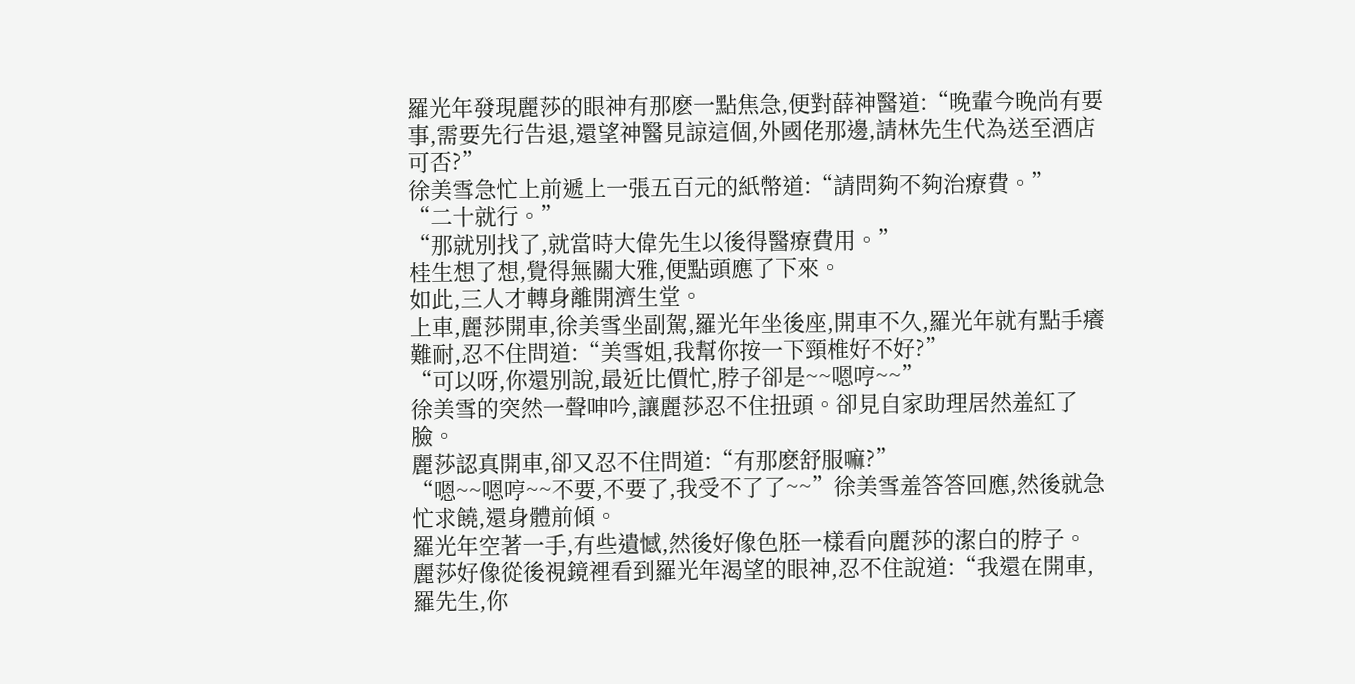羅光年發現麗莎的眼神有那麽一點焦急,便對薛神醫道:“晚輩今晚尚有要事,需要先行告退,還望神醫見諒這個,外國佬那邊,請林先生代為送至酒店可否?”
徐美雪急忙上前遞上一張五百元的紙幣道:“請問夠不夠治療費。”
“二十就行。”
“那就別找了,就當時大偉先生以後得醫療費用。”
桂生想了想,覺得無關大雅,便點頭應了下來。
如此,三人才轉身離開濟生堂。
上車,麗莎開車,徐美雪坐副駕,羅光年坐後座,開車不久,羅光年就有點手癢難耐,忍不住問道:“美雪姐,我幫你按一下頸椎好不好?”
“可以呀,你還別說,最近比價忙,脖子卻是~~嗯哼~~”
徐美雪的突然一聲呻吟,讓麗莎忍不住扭頭。卻見自家助理居然羞紅了臉。
麗莎認真開車,卻又忍不住問道:“有那麽舒服嘛?”
“嗯~~嗯哼~~不要,不要了,我受不了了~~”徐美雪羞答答回應,然後就急忙求饒,還身體前傾。
羅光年空著一手,有些遺憾,然後好像色胚一樣看向麗莎的潔白的脖子。
麗莎好像從後視鏡裡看到羅光年渴望的眼神,忍不住說道:“我還在開車,羅先生,你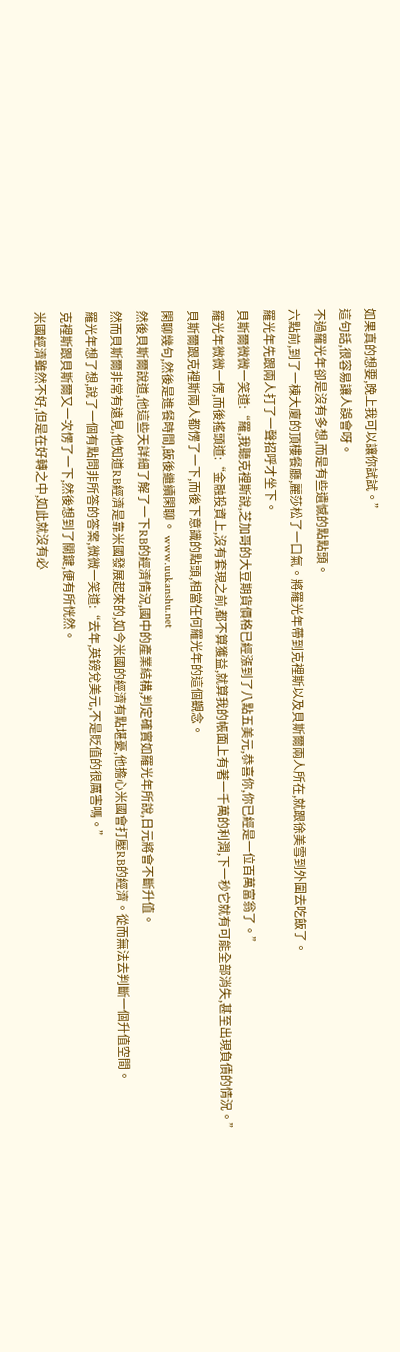如果真的想要,晚上我可以讓你試試。”
這句話,很容易讓人誤會呀。
不過羅光年卻是沒有多想,而是有些遺憾的點點頭。
六點前,到了一棟大廈的頂樓餐廳,麗莎松了一口氣。將羅光年帶到克裡斯以及貝斯爾兩人所在,就跟徐美雪到外圍去吃飯了。
羅光年先跟兩人打了一聲招呼才坐下。
貝斯爾微微一笑道:“羅,我聽克裡斯說,芝加哥的大豆期貨價格已經漲到了八點五美元,恭喜你,你已經是一位百萬富翁了。”
羅光年微微一愣,而後搖頭道:“金融投資上,沒有套現之前,都不算獲益,就算我的帳面上有著一千萬的利潤,下一秒它就有可能全部消失,甚至出現負債的情況。”
貝斯爾跟克裡斯兩人都愣了一下,而後下意識的點頭,相當任何羅光年的這個觀念。
閑聊幾句,然後是進餐時間,飯後繼續閑聊。 www.uukanshu.net
然後貝斯爾說道,他這些天詳細了解了一下RB的經濟情況,國中的產業結構,判定確實如羅光年所說,日元將會不斷升值。
然而貝斯爾非常有遠見,他知道RB經濟是靠米國發展起來的,如今米國的經濟有點堪憂,他擔心米國會打壓RB的經濟。從而無法去判斷一個升值空間。
羅光年想了想,說了一個有點問非所答的答案,微微一笑道:“去年,英鎊兌美元,不是貶值的很厲害嗎。”
克裡斯跟貝斯爾又一次愣了一下,然後想到了關鍵,便有所恍然。
米國經濟雖然不好,但是在好轉之中,如此就沒有必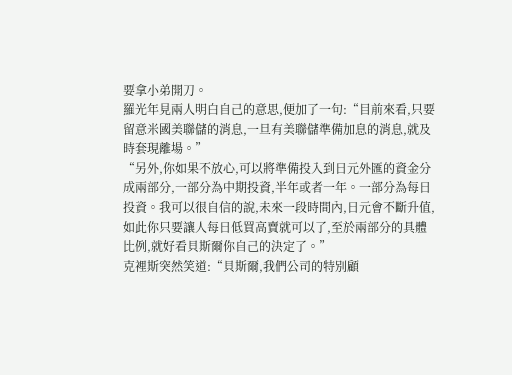要拿小弟開刀。
羅光年見兩人明白自己的意思,便加了一句:“目前來看,只要留意米國美聯儲的消息,一旦有美聯儲準備加息的消息,就及時套現離場。”
“另外,你如果不放心,可以將準備投入到日元外匯的資金分成兩部分,一部分為中期投資,半年或者一年。一部分為每日投資。我可以很自信的說,未來一段時間內,日元會不斷升值,如此你只要讓人每日低買高賣就可以了,至於兩部分的具體比例,就好看貝斯爾你自己的決定了。”
克裡斯突然笑道:“貝斯爾,我們公司的特別顧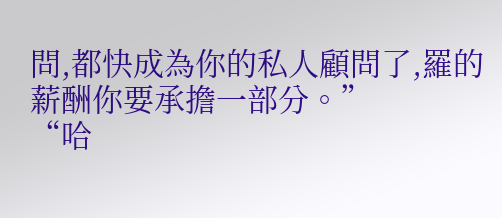問,都快成為你的私人顧問了,羅的薪酬你要承擔一部分。”
“哈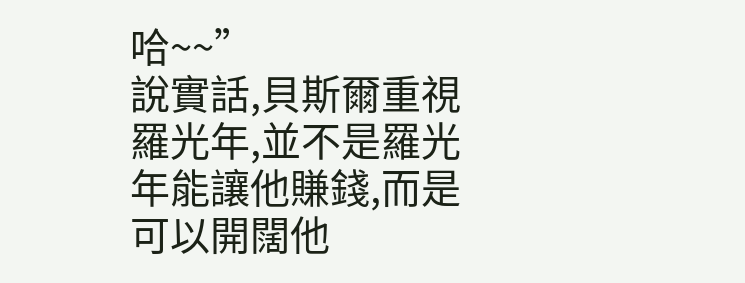哈~~”
說實話,貝斯爾重視羅光年,並不是羅光年能讓他賺錢,而是可以開闊他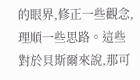的眼界,修正一些觀念,理順一些思路。這些對於貝斯爾來說,那可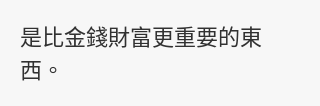是比金錢財富更重要的東西。